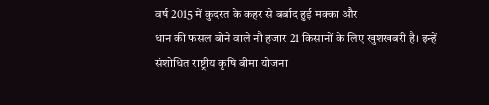वर्ष 2015 में कुदरत के कहर से बर्बाद हुई मक्का और
धान की फसल बोने वाले नौ हजार 21 किसानों के लिए खुशखबरी है। इन्हें
संशोधित राष्ट्रीय कृषि बीमा योजना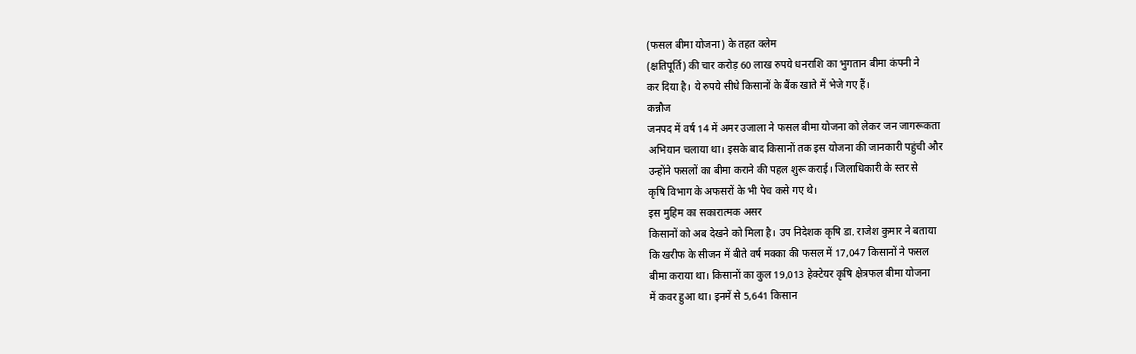(फसल बीमा योजना) के तहत क्लेम
(क्षतिपूर्ति) की चार करोड़ 60 लाख रुपये धनराशि का भुगतान बीमा कंपनी ने
कर दिया है। ये रुपये सीधे किसानों के बैंक खाते में भेजे गए हैं।
कन्नौज
जनपद में वर्ष 14 में अमर उजाला ने फसल बीमा योजना को लेकर जन जागरूकता
अभियान चलाया था। इसके बाद किसानों तक इस योजना की जानकारी पहुंची और
उन्होंने फसलों का बीमा कराने की पहल शुरू कराई। जिलाधिकारी के स्तर से
कृषि विभाग के अफसरों के भी पेच कसे गए थे।
इस मुहिम का सकारात्मक असर
किसानों को अब देखने को मिला है। उप निदेशक कृषि डा. राजेश कुमार ने बताया
कि खरीफ के सीजन में बीते वर्ष मक्का की फसल में 17,047 किसानों ने फसल
बीमा कराया था। किसानों का कुल 19,013 हेक्टेयर कृषि क्षेत्रफल बीमा योजना
में कवर हुआ था। इनमें से 5,641 किसान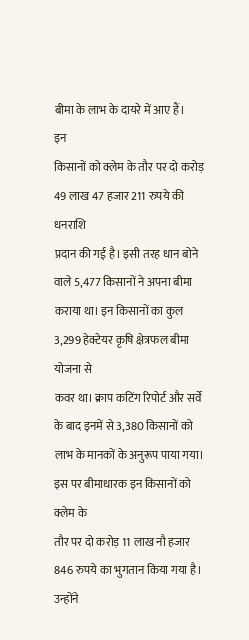बीमा के लाभ के दायरे में आए हैं।
इन
किसानों को क्लेम के तौर पर दो करोड़ 49 लाख 47 हजार 211 रुपये की धनराशि
प्रदान की गई है। इसी तरह धान बोने वाले 5,477 किसानों ने अपना बीमा
कराया था। इन किसानों का कुल 3,299 हेक्टेयर कृषि क्षेत्रफल बीमा योजना से
कवर था। क्राप कटिंग रिपोर्ट और सर्वे के बाद इनमें से 3,380 किसानों को
लाभ के मानकों के अनुरूप पाया गया।
इस पर बीमाधारक इन किसानों को क्लेम के
तौर पर दो करोड़ 11 लाख नौ हजार 846 रुपये का भुगतान किया गया है। उन्होंने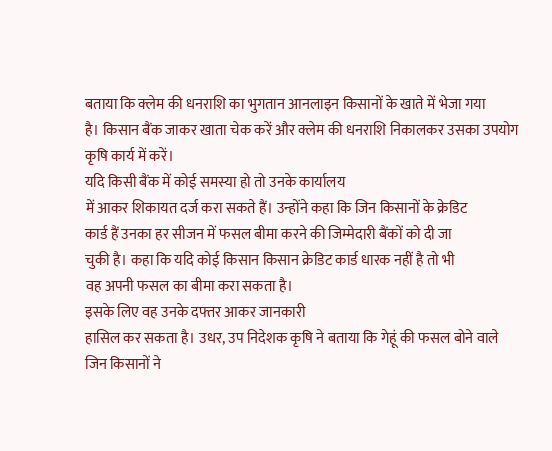बताया कि क्लेम की धनराशि का भुगतान आनलाइन किसानों के खाते में भेजा गया
है। किसान बैंक जाकर खाता चेक करें और क्लेम की धनराशि निकालकर उसका उपयोग
कृषि कार्य में करें।
यदि किसी बैंक में कोई समस्या हो तो उनके कार्यालय
में आकर शिकायत दर्ज करा सकते हैं। उन्होंने कहा कि जिन किसानों के क्रेडिट
कार्ड हैं उनका हर सीजन में फसल बीमा करने की जिम्मेदारी बैंकों को दी जा
चुकी है। कहा कि यदि कोई किसान किसान क्रेडिट कार्ड धारक नहीं है तो भी
वह अपनी फसल का बीमा करा सकता है।
इसके लिए वह उनके दफ्तर आकर जानकारी
हासिल कर सकता है। उधर, उप निदेशक कृषि ने बताया कि गेहूं की फसल बोने वाले
जिन किसानों ने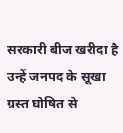सरकारी बीज खरीदा है उन्हें जनपद के सूखा ग्रस्त घोषित से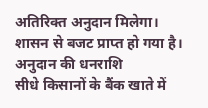अतिरिक्त अनुदान मिलेगा। शासन से बजट प्राप्त हो गया है। अनुदान की धनराशि
सीधे किसानों के बैंक खाते में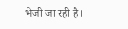भेजी जा रही है।